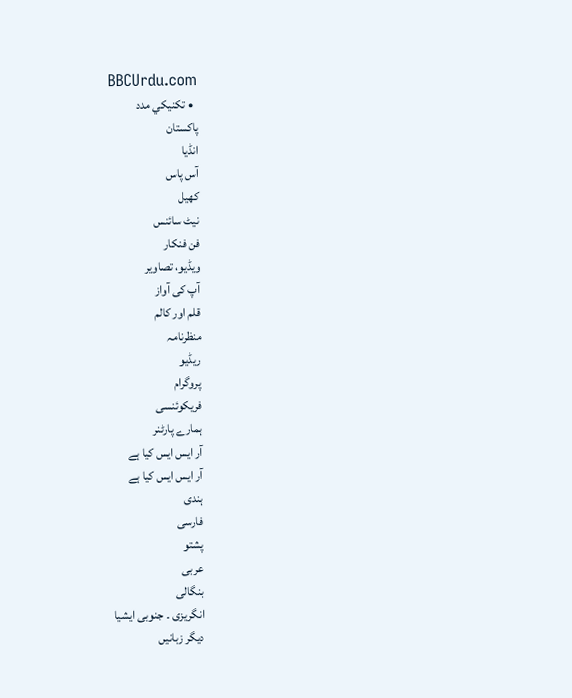BBCUrdu.com
  • تکنيکي مدد
پاکستان
انڈیا
آس پاس
کھیل
نیٹ سائنس
فن فنکار
ویڈیو، تصاویر
آپ کی آواز
قلم اور کالم
منظرنامہ
ریڈیو
پروگرام
فریکوئنسی
ہمارے پارٹنر
آر ایس ایس کیا ہے
آر ایس ایس کیا ہے
ہندی
فارسی
پشتو
عربی
بنگالی
انگریزی ۔ جنوبی ایشیا
دیگر زبانیں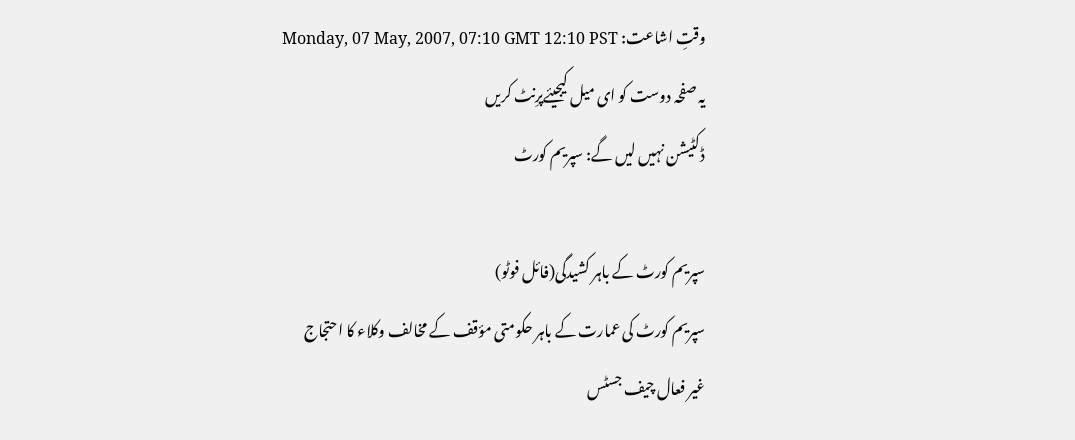وقتِ اشاعت: Monday, 07 May, 2007, 07:10 GMT 12:10 PST
یہ صفحہ دوست کو ای میل کیجیئےپرِنٹ کریں
ڈکٹیشن نہیں لیں گے: سپریم کورٹ

سپریم کورٹ کے باہر کشیدگی(فائل فوٹو)
سپریم کورٹ کی عمارت کے باہر حکومتی مؤقف کے مخالف وکلاء کا احتجاج
غیر فعال چیف جسٹس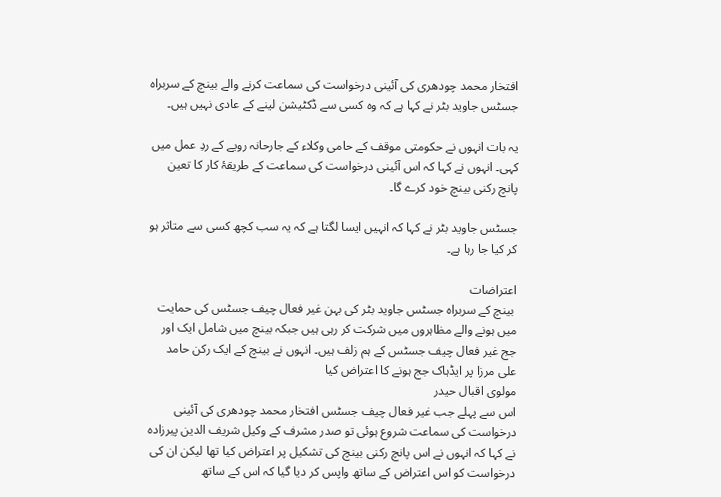افتخار محمد چودھری کی آئینی درخواست کی سماعت کرنے والے بینچ کے سربراہ جسٹس جاوید بٹر نے کہا ہے کہ وہ کسی سے ڈکٹیشن لینے کے عادی نہیں ہیں۔

یہ بات انہوں نے حکومتی موقف کے حامی وکلاء کے جارحانہ رویے کے ردِ عمل میں کہی۔ انہوں نے کہا کہ اس آئینی درخواست کی سماعت کے طریقۂ کار کا تعین پانچ رکنی بینچ خود کرے گا۔

جسٹس جاوید بٹر نے کہا کہ انہیں ایسا لگتا ہے کہ یہ سب کچھ کسی سے متاثر ہو کر کیا جا رہا ہے۔

اعتراضات
 بینچ کے سربراہ جسٹس جاوید بٹر کی بہن غیر فعال چیف جسٹس کی حمایت میں ہونے والے مظاہروں میں شرکت کر رہی ہیں جبکہ بینچ میں شامل ایک اور جج غیر فعال چیف جسٹس کے ہم زلف ہیں۔ انہوں نے بینچ کے ایک رکن حامد علی مرزا پر ایڈہاک جج ہونے کا اعتراض کیا
مولوی اقبال حیدر
اس سے پہلے جب غیر فعال چیف جسٹس افتخار محمد چودھری کی آئینی درخواست کی سماعت شروع ہوئی تو صدر مشرف کے وکیل شریف الدین پیرزادہ نے کہا کہ انہوں نے اس پانچ رکنی بینچ کی تشکیل پر اعتراض کیا تھا لیکن ان کی درخواست کو اس اعتراض کے ساتھ واپس کر دیا گیا کہ اس کے ساتھ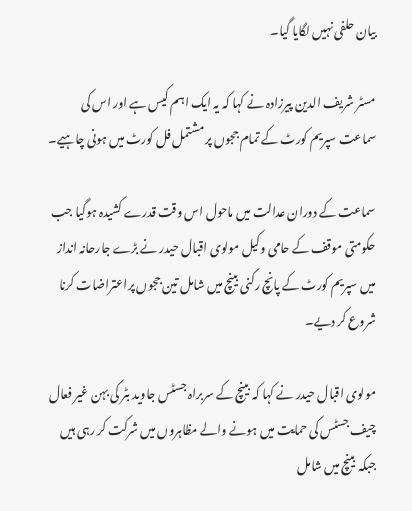بیان حلفی نہیں لگایا گیا۔

مسٹر شریف الدین پیرزادہ نے کہا کہ یہ ایک اہم کیس ہے اور اس کی سماعت سپریم کورٹ کے تمام ججوں پر مشتمل فل کورٹ میں ہونی چاہیے۔

سماعت کے دوران عدالت میں ماحول اس وقت قدرے کشیدہ ہوگیا جب حکومتی موقف کے حامی وکیل مولوی اقبال حیدر نے بڑے جارحانہ انداز میں سپریم کورٹ کے پانچ رکنی بینچ میں شامل تین ججوں پراعتراضات کرنا شروع کر دیے۔

مولوی اقبال حیدر نے کہا کہ بینچ کے سربراہ جسٹس جاوید بٹر کی بہن غیر فعال چیف جسٹس کی حمایت میں ہونے والے مظاہروں میں شرکت کر رہی ہیں جبکہ بینچ میں شامل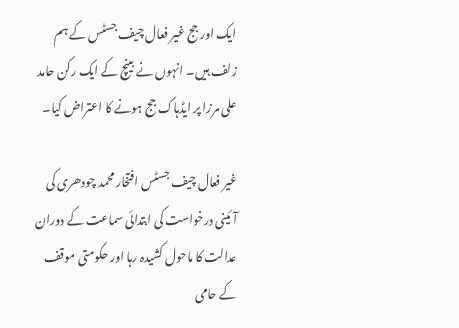ایک اور جج غیر فعال چیف جسٹس کے ہم زلف ہیں۔ انہوں نے بینچ کے ایک رکن حامد علی مرزا پر ایڈہاک جج ہونے کا اعتراض کیا۔

غیر فعال چیف جسٹس افتخار محمد چودھری کی آئینی درخواست کی ابتدائی سماعت کے دوران عدالت کا ماحول کشیدہ رہا اور حکومتی موقف کے حامی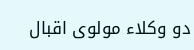دو وکلاء مولوی اقبال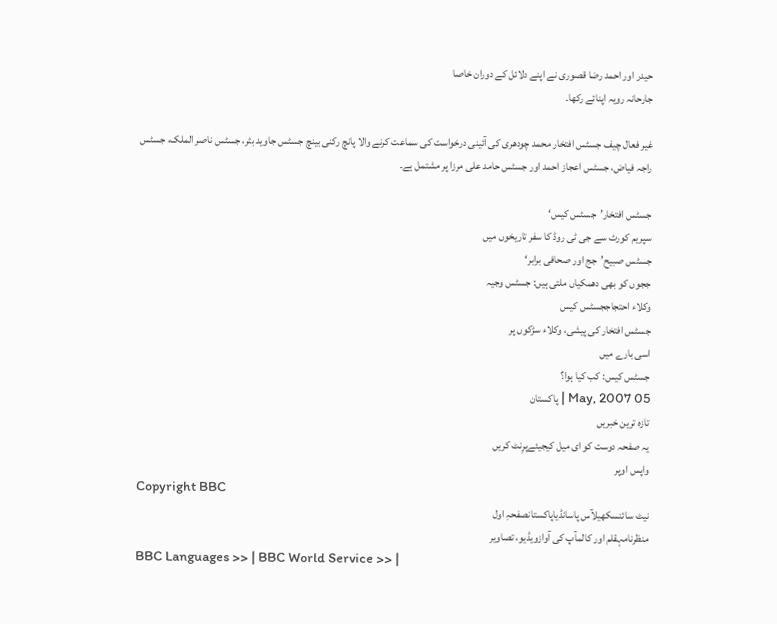حیدر اور احمد رضا قصوری نے اپنے دلائل کے دوران خاصا
جارحانہ رویہ اپنائے رکھا۔

غیر فعال چیف جسٹس افتخار محمد چودھری کی آئینی درخواست کی سماعت کرنے والا پانچ رکنی بینچ جسٹس جاوید بٹر، جسٹس ناصر الملک، جسٹس راجہ فیاض، جسٹس اعجاز احمد اور جسٹس حامد علی مرزا پر مشتمل ہے۔

جسٹس افتخار’جسٹس کیس‘
سپریم کورٹ سے جی ٹی روڈ کا سفر تاریخوں میں
جسٹس صبیح’جج اور صحافی برابر‘
ججوں کو بھی دھمکیاں ملتی ہیں: جسٹس وجیہ
وکلاء احتجاججسٹس کیس
جسٹس افتخار کی پیشی، وکلاء سڑکوں پر
اسی بارے میں
جسٹس کیس: کب کیا ہوا؟
05 May, 2007 | پاکستان
تازہ ترین خبریں
یہ صفحہ دوست کو ای میل کیجیئےپرِنٹ کریں
واپس اوپر
Copyright BBC
نیٹ سائنسکھیلآس پاسانڈیاپاکستانصفحہِ اول
منظرنامہقلم اور کالمآپ کی آوازویڈیو، تصاویر
BBC Languages >> | BBC World Service >> |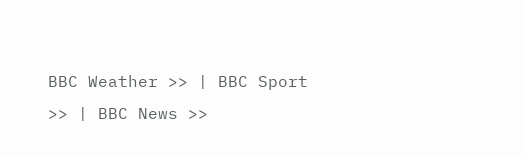BBC Weather >> | BBC Sport >> | BBC News >>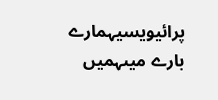پرائیویسیہمارے بارے میںہمیں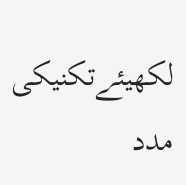لکھیئےتکنیکی مدد